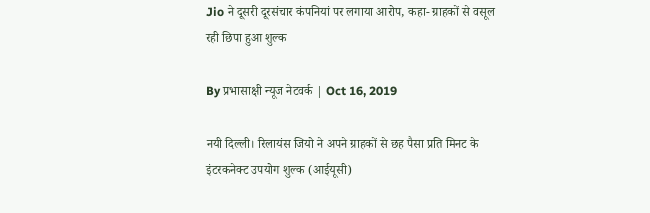Jio ने दूसरी दूरसंचार कंपनियां पर लगाया आरोप, कहा- ग्राहकों से वसूल रही छिपा हुआ शुल्क

By प्रभासाक्षी न्यूज नेटवर्क | Oct 16, 2019

नयी दिल्ली। रिलायंस जियो ने अपने ग्राहकों से छह पैसा प्रति मिनट के इंटरकनेक्ट उपयोग शुल्क (आईयूसी)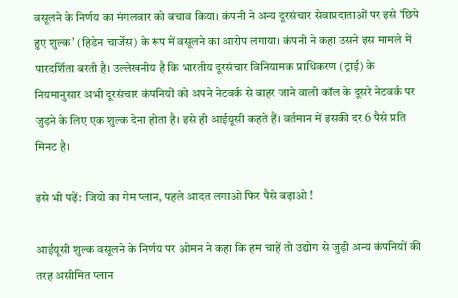वसूलने के निर्णय का मंगलवार को बचाव किया। कंपनी ने अन्य दूरसंचार सेवाप्रदाताओं पर इसे ‘छिपे हुए शुल्क’ (हिडेन चार्जेस) के रूप में वसूलने का आरोप लगाया। कंपनी ने कहा उसने इस मामले में पारदर्शिता बरती है। उल्लेखनीय है कि भारतीय दूरसंचार विनियामक प्राधिकरण (ट्राई) के नियमानुसार अभी दूरसंचार कंपनियों को अपने नेटवर्क से बाहर जाने वाली कॉल के दूसरे नेटवर्क पर जुड़ने के लिए एक शुल्क देना होता है। इसे ही आईयूसी कहते हैं। वर्तमान में इसकी दर 6 पैसे प्रति मिनट है।

इसे भी पढ़ें: जियो का गेम प्लान, पहले आदत लगाओ फिर पैसे बढ़ाओ !

आईयूसी शुल्क वसूलने के निर्णय पर ओमन ने कहा कि हम चाहें तो उद्योग से जुड़ी अन्य कंपनियों की तरह असीमित प्लान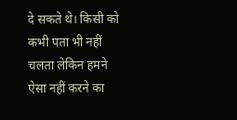दे सकते थे। किसी को कभी पता भी नहीं चलता लेकिन हमने ऐसा नहीं करने का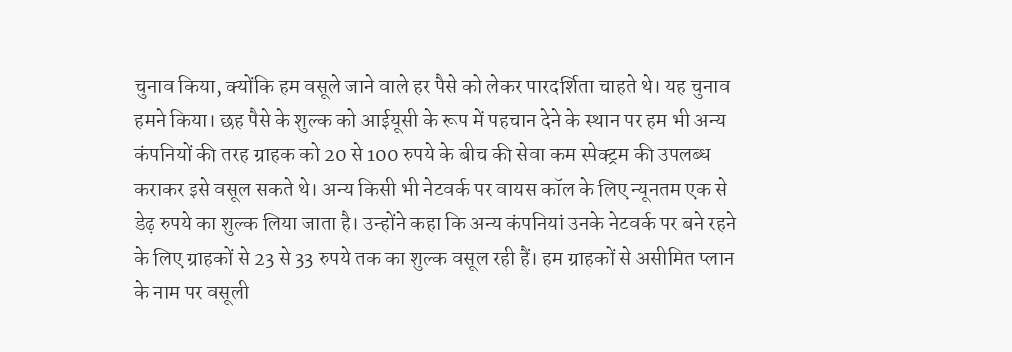चुनाव किया, क्योंकि हम वसूले जाने वाले हर पैसे को लेकर पारदर्शिता चाहते थे। यह चुनाव हमने किया। छह पैसे के शुल्क को आईयूसी के रूप में पहचान देने के स्थान पर हम भी अन्य कंपनियों की तरह ग्राहक को 20 से 100 रुपये के बीच की सेवा कम स्पेक्ट्रम की उपलब्ध कराकर इसे वसूल सकते थे। अन्य किसी भी नेटवर्क पर वायस कॉल के लिए न्यूनतम एक से डेढ़ रुपये का शुल्क लिया जाता है। उन्होंने कहा कि अन्य कंपनियां उनके नेटवर्क पर बने रहने के लिए ग्राहकों से 23 से 33 रुपये तक का शुल्क वसूल रही हैं। हम ग्राहकों से असीमित प्लान के नाम पर वसूली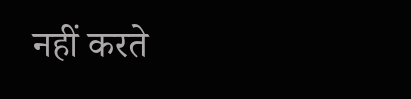नहीं करते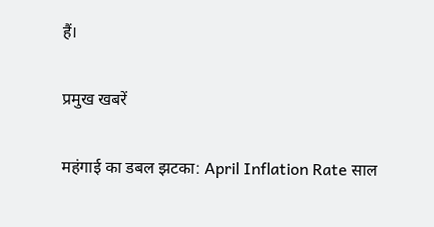हैं।

प्रमुख खबरें

महंगाई का डबल झटका: April Inflation Rate साल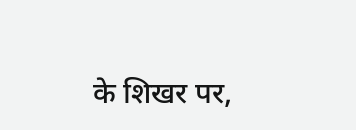के शिखर पर,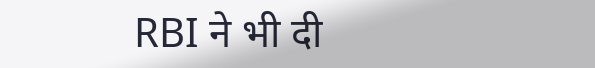RBI ने भी दी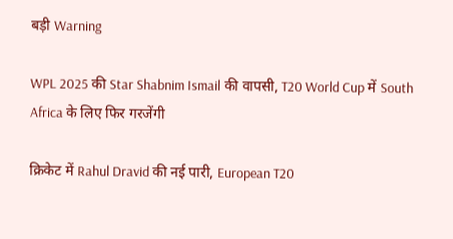बड़ी Warning

WPL 2025 की Star Shabnim Ismail की वापसी, T20 World Cup में South Africa के लिए फिर गरजेंगी

क्रिकेट में Rahul Dravid की नई पारी, European T20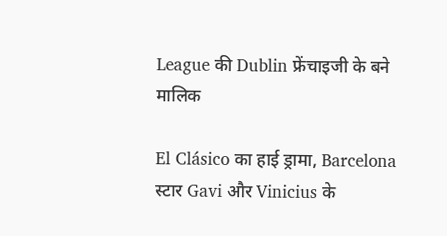League की Dublin फ्रेंचाइजी के बने मालिक

El Clásico का हाई ड्रामा, Barcelona स्टार Gavi और Vinicius के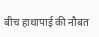बीच हाथापाई की नौबत